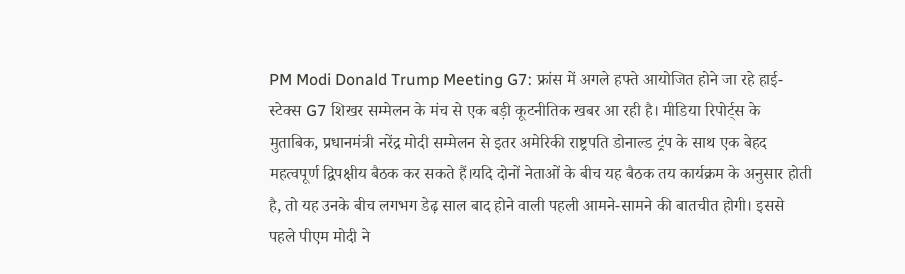PM Modi Donald Trump Meeting G7: फ्रांस में अगले हफ्ते आयोजित होने जा रहे हाई-स्टेक्स G7 शिखर सम्मेलन के मंच से एक बड़ी कूटनीतिक खबर आ रही है। मीडिया रिपोर्ट्स के मुताबिक, प्रधानमंत्री नरेंद्र मोदी सम्मेलन से इतर अमेरिकी राष्ट्रपति डोनाल्ड ट्रंप के साथ एक बेहद महत्वपूर्ण द्विपक्षीय बैठक कर सकते हैं।यदि दोनों नेताओं के बीच यह बैठक तय कार्यक्रम के अनुसार होती है, तो यह उनके बीच लगभग डेढ़ साल बाद होने वाली पहली आमने-सामने की बातचीत होगी। इससे पहले पीएम मोदी ने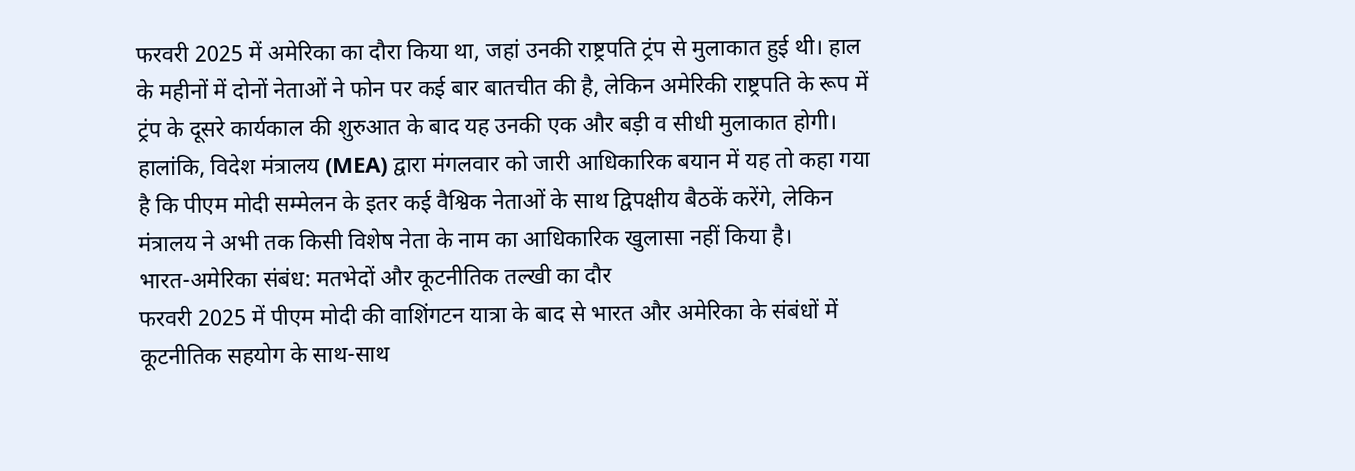फरवरी 2025 में अमेरिका का दौरा किया था, जहां उनकी राष्ट्रपति ट्रंप से मुलाकात हुई थी। हाल के महीनों में दोनों नेताओं ने फोन पर कई बार बातचीत की है, लेकिन अमेरिकी राष्ट्रपति के रूप में ट्रंप के दूसरे कार्यकाल की शुरुआत के बाद यह उनकी एक और बड़ी व सीधी मुलाकात होगी।
हालांकि, विदेश मंत्रालय (MEA) द्वारा मंगलवार को जारी आधिकारिक बयान में यह तो कहा गया है कि पीएम मोदी सम्मेलन के इतर कई वैश्विक नेताओं के साथ द्विपक्षीय बैठकें करेंगे, लेकिन मंत्रालय ने अभी तक किसी विशेष नेता के नाम का आधिकारिक खुलासा नहीं किया है।
भारत-अमेरिका संबंध: मतभेदों और कूटनीतिक तल्खी का दौर
फरवरी 2025 में पीएम मोदी की वाशिंगटन यात्रा के बाद से भारत और अमेरिका के संबंधों में कूटनीतिक सहयोग के साथ-साथ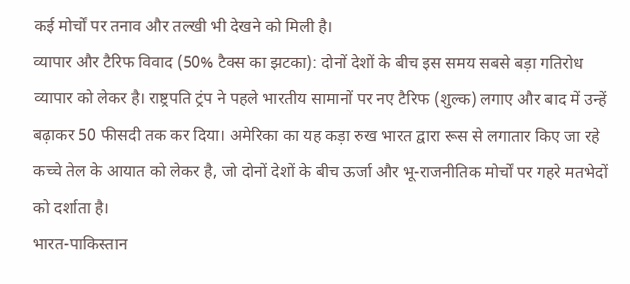कई मोर्चों पर तनाव और तल्खी भी देखने को मिली है।
व्यापार और टैरिफ विवाद (50% टैक्स का झटका): दोनों देशों के बीच इस समय सबसे बड़ा गतिरोध व्यापार को लेकर है। राष्ट्रपति ट्रंप ने पहले भारतीय सामानों पर नए टैरिफ (शुल्क) लगाए और बाद में उन्हें बढ़ाकर 50 फीसदी तक कर दिया। अमेरिका का यह कड़ा रुख भारत द्वारा रूस से लगातार किए जा रहे कच्चे तेल के आयात को लेकर है, जो दोनों देशों के बीच ऊर्जा और भू-राजनीतिक मोर्चों पर गहरे मतभेदों को दर्शाता है।
भारत-पाकिस्तान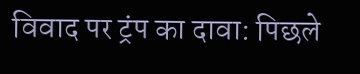विवाद पर ट्रंप का दावा: पिछले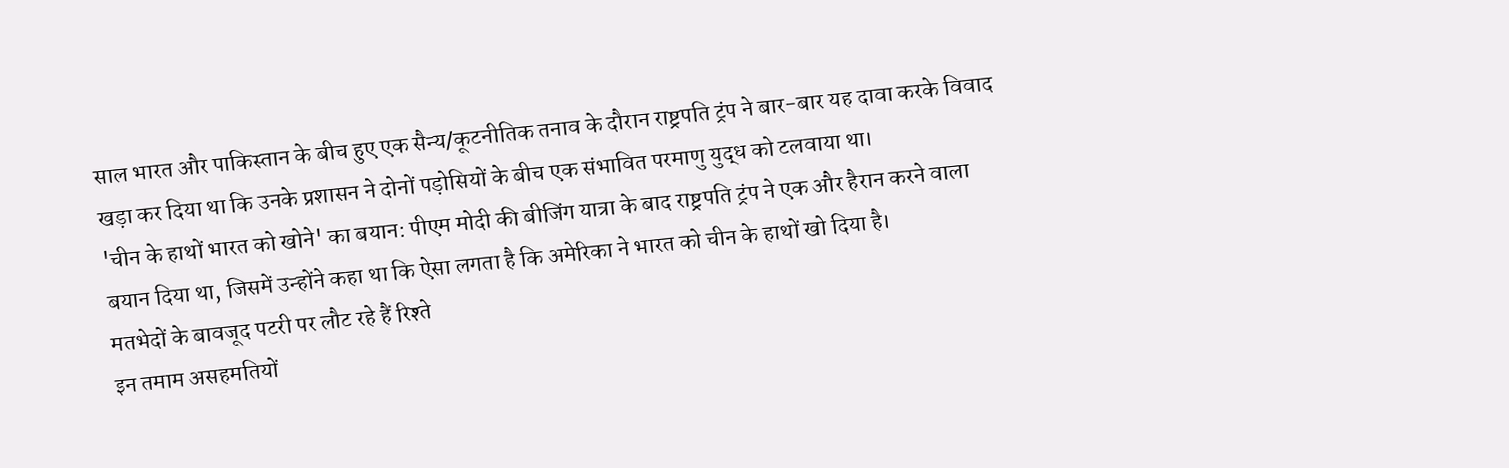साल भारत और पाकिस्तान के बीच हुए एक सैन्य/कूटनीतिक तनाव के दौरान राष्ट्रपति ट्रंप ने बार-बार यह दावा करके विवाद खड़ा कर दिया था कि उनके प्रशासन ने दोनों पड़ोसियों के बीच एक संभावित परमाणु युद्ध को टलवाया था।
'चीन के हाथों भारत को खोने' का बयान: पीएम मोदी की बीजिंग यात्रा के बाद राष्ट्रपति ट्रंप ने एक और हैरान करने वाला बयान दिया था, जिसमें उन्होंने कहा था कि ऐसा लगता है कि अमेरिका ने भारत को चीन के हाथों खो दिया है।
मतभेदों के बावजूद पटरी पर लौट रहे हैं रिश्ते
इन तमाम असहमतियों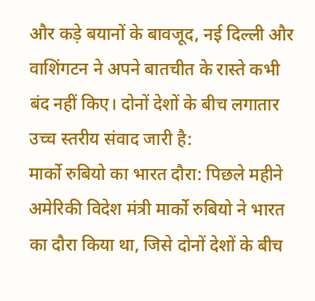और कड़े बयानों के बावजूद, नई दिल्ली और वाशिंगटन ने अपने बातचीत के रास्ते कभी बंद नहीं किए। दोनों देशों के बीच लगातार उच्च स्तरीय संवाद जारी है:
मार्को रुबियो का भारत दौरा: पिछले महीने अमेरिकी विदेश मंत्री मार्को रुबियो ने भारत का दौरा किया था, जिसे दोनों देशों के बीच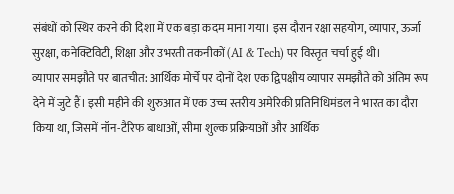संबंधों को स्थिर करने की दिशा में एक बड़ा कदम माना गया। इस दौरान रक्षा सहयोग, व्यापार, ऊर्जा सुरक्षा, कनेक्टिविटी, शिक्षा और उभरती तकनीकों (AI & Tech) पर विस्तृत चर्चा हुई थी।
व्यापार समझौते पर बातचीत: आर्थिक मोर्चे पर दोनों देश एक द्विपक्षीय व्यापार समझौते को अंतिम रूप देने में जुटे हैं। इसी महीने की शुरुआत में एक उच्च स्तरीय अमेरिकी प्रतिनिधिमंडल ने भारत का दौरा किया था, जिसमें नॉन-टैरिफ बाधाओं, सीमा शुल्क प्रक्रियाओं और आर्थिक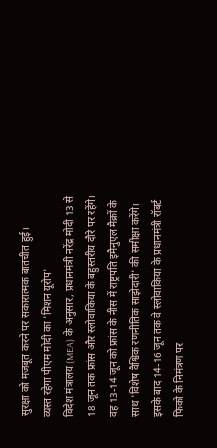सुरक्षा को मजबूत करने पर सकारात्मक बातचीत हुई।
व्यस्त रहेगा पीएम मोदी का 'मिशन यूरोप'
विदेश मंत्रालय (MEA) के अनुसार, प्रधानमंत्री नरेंद्र मोदी 13 से 18 जून तक फ्रांस और स्लोवाकिया के बहुस्तरीय दौरे पर रहेंगे। वह 13-14 जून को फ्रांस के नीस में राष्ट्रपति इमैनुएल मैक्रों के साथ 'विशेष वैश्विक रणनीतिक साझेदारी' की समीक्षा करेंगे। इसके बाद 14-16 जून तक वे स्लोवाकिया के प्रधानमंत्री रॉबर्ट फिको के निमंत्रण पर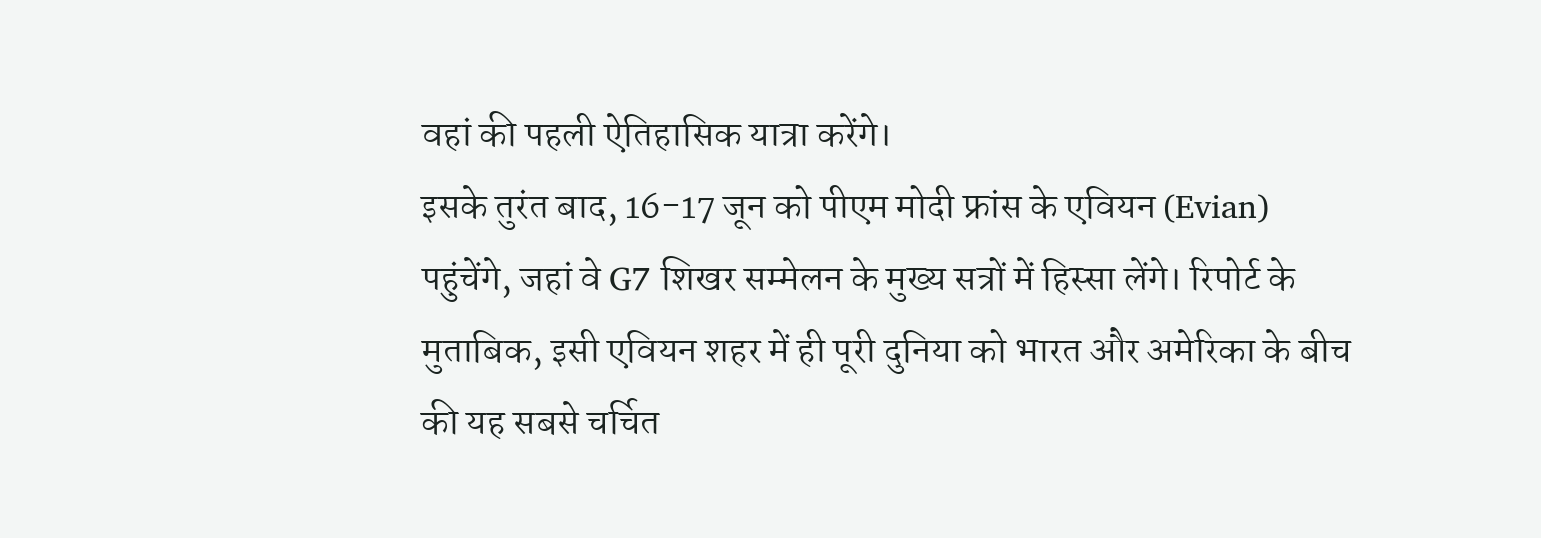वहां की पहली ऐतिहासिक यात्रा करेंगे।
इसके तुरंत बाद, 16-17 जून को पीएम मोदी फ्रांस के एवियन (Evian) पहुंचेंगे, जहां वे G7 शिखर सम्मेलन के मुख्य सत्रों में हिस्सा लेंगे। रिपोर्ट के मुताबिक, इसी एवियन शहर में ही पूरी दुनिया को भारत और अमेरिका के बीच की यह सबसे चर्चित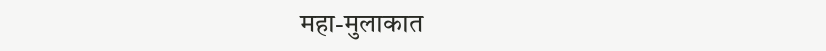महा-मुलाकात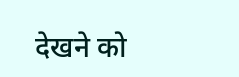देखने को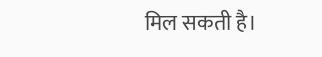मिल सकती है।